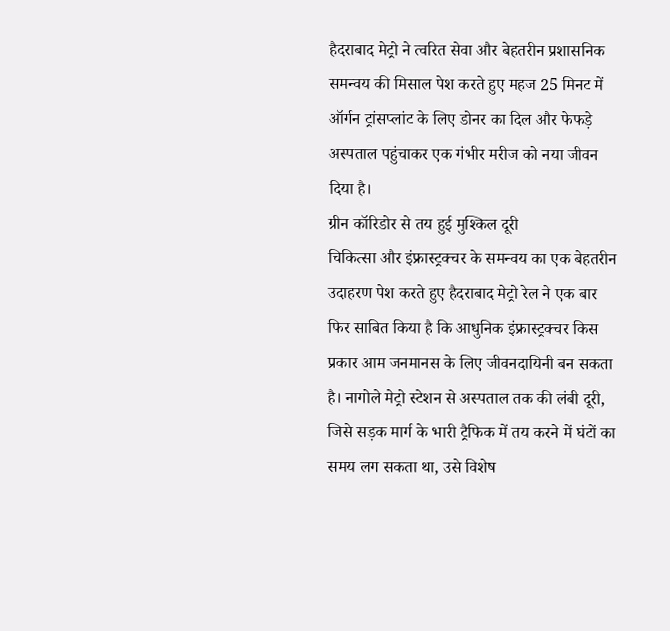हैदराबाद मेट्रो ने त्वरित सेवा और बेहतरीन प्रशासनिक समन्वय की मिसाल पेश करते हुए महज 25 मिनट में ऑर्गन ट्रांसप्लांट के लिए डोनर का दिल और फेफड़े अस्पताल पहुंचाकर एक गंभीर मरीज को नया जीवन दिया है।
ग्रीन कॉरिडोर से तय हुई मुश्किल दूरी
चिकित्सा और इंफ्रास्ट्रक्चर के समन्वय का एक बेहतरीन उदाहरण पेश करते हुए हैदराबाद मेट्रो रेल ने एक बार फिर साबित किया है कि आधुनिक इंफ्रास्ट्रक्चर किस प्रकार आम जनमानस के लिए जीवनदायिनी बन सकता है। नागोले मेट्रो स्टेशन से अस्पताल तक की लंबी दूरी, जिसे सड़क मार्ग के भारी ट्रैफिक में तय करने में घंटों का समय लग सकता था, उसे विशेष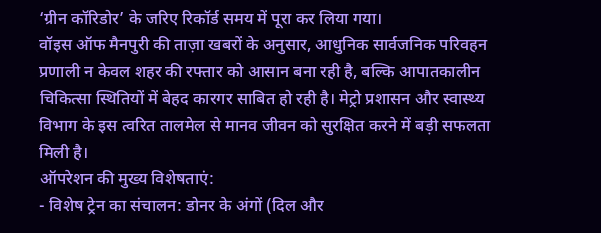‘ग्रीन कॉरिडोर’ के जरिए रिकॉर्ड समय में पूरा कर लिया गया।
वॉइस ऑफ मैनपुरी की ताज़ा खबरों के अनुसार, आधुनिक सार्वजनिक परिवहन प्रणाली न केवल शहर की रफ्तार को आसान बना रही है, बल्कि आपातकालीन चिकित्सा स्थितियों में बेहद कारगर साबित हो रही है। मेट्रो प्रशासन और स्वास्थ्य विभाग के इस त्वरित तालमेल से मानव जीवन को सुरक्षित करने में बड़ी सफलता मिली है।
ऑपरेशन की मुख्य विशेषताएं:
- विशेष ट्रेन का संचालन: डोनर के अंगों (दिल और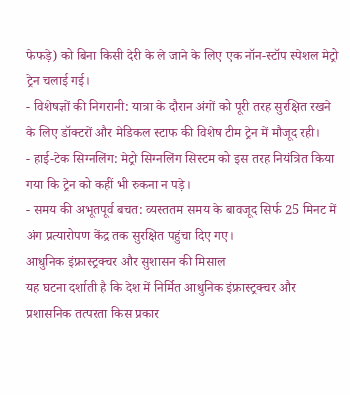फेफड़े) को बिना किसी देरी के ले जाने के लिए एक नॉन-स्टॉप स्पेशल मेट्रो ट्रेन चलाई गई।
- विशेषज्ञों की निगरानी: यात्रा के दौरान अंगों को पूरी तरह सुरक्षित रखने के लिए डॉक्टरों और मेडिकल स्टाफ की विशेष टीम ट्रेन में मौजूद रही।
- हाई-टेक सिग्नलिंग: मेट्रो सिग्नलिंग सिस्टम को इस तरह नियंत्रित किया गया कि ट्रेन को कहीं भी रुकना न पड़े।
- समय की अभूतपूर्व बचत: व्यस्ततम समय के बावजूद सिर्फ 25 मिनट में अंग प्रत्यारोपण केंद्र तक सुरक्षित पहुंचा दिए गए।
आधुनिक इंफ्रास्ट्रक्चर और सुशासन की मिसाल
यह घटना दर्शाती है कि देश में निर्मित आधुनिक इंफ्रास्ट्रक्चर और प्रशासनिक तत्परता किस प्रकार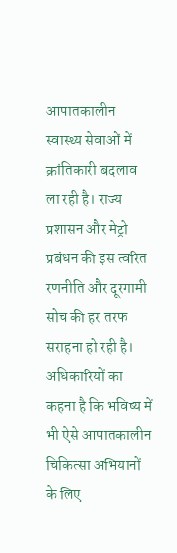आपातकालीन स्वास्थ्य सेवाओं में क्रांतिकारी बदलाव ला रही है। राज्य प्रशासन और मेट्रो प्रबंधन की इस त्वरित रणनीति और दूरगामी सोच की हर तरफ सराहना हो रही है। अधिकारियों का कहना है कि भविष्य में भी ऐसे आपातकालीन चिकित्सा अभियानों के लिए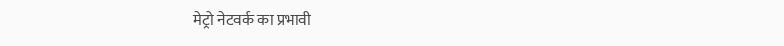मेट्रो नेटवर्क का प्रभावी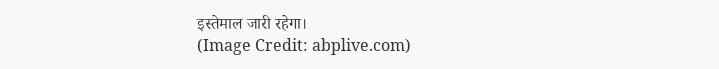इस्तेमाल जारी रहेगा।
(Image Credit: abplive.com)